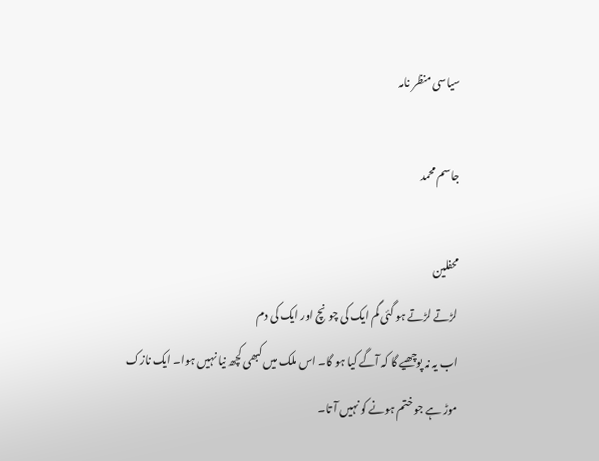سیاسی منظر نامہ

جاسم محمد

محفلین
لڑتے لڑتے ہو گئی گم ایک کی چونچ اور ایک کی دم
اب یہ نہ پوچھیے گا کہ آگے کیا ہو گا۔ اس ملک میں کبھی کچھ نیا نہیں ہوا۔ ایک نازک موڑ ہے جو ختم ہونے کو نہیں آ تا۔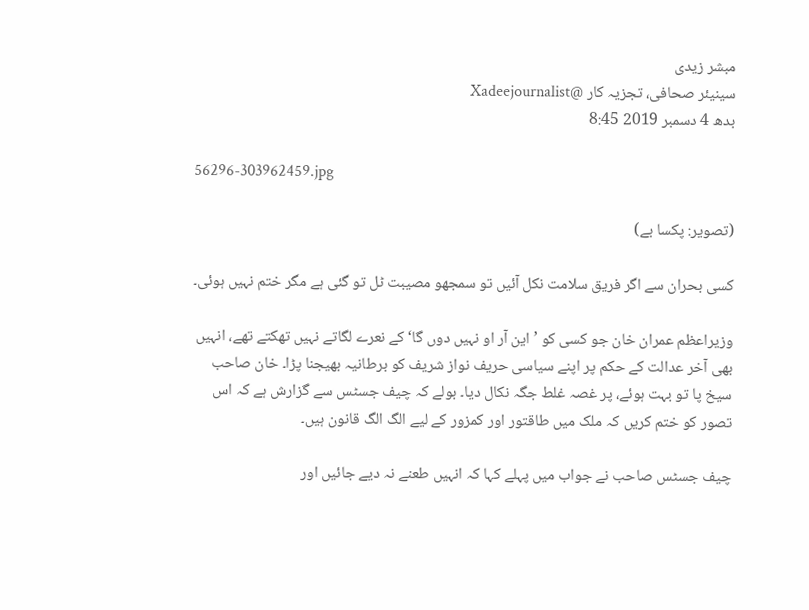مبشر زیدی
سینیئر صحافی، تجزیہ کار @Xadeejournalist
بدھ 4 دسمبر 2019 8:45

56296-303962459.jpg

(تصویر: پکسا بے)

کسی بحران سے اگر فریق سلامت نکل آئیں تو سمجھو مصیبت ٹل تو گئی ہے مگر ختم نہیں ہوئی۔

وزیراعظم عمران خان جو کسی کو ’این آر او نہیں دوں گا‘ کے نعرے لگاتے نہیں تھکتے تھے، انہیں بھی آخر عدالت کے حکم پر اپنے سیاسی حریف نواز شریف کو برطانیہ بھیجنا پڑا۔ خان صاحب سیخ پا تو بہت ہوئے، پر غصہ غلط جگہ نکال دیا۔ بولے کہ چیف جسٹس سے گزارش ہے کہ اس تصور کو ختم کریں کہ ملک میں طاقتور اور کمزور کے لیے الگ الگ قانون ہیں۔

چیف جسٹس صاحب نے جواب میں پہلے کہا کہ انہیں طعنے نہ دیے جائیں اور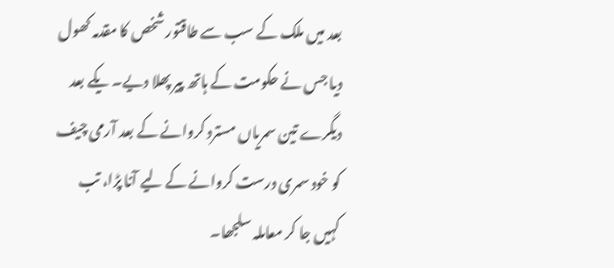بعد میں ملک کے سب سے طاقتور شخص کا مقدمہ کھول دیا جس نے حکومت کے ہاتھ پیر پھلا دیے۔ یکے بعد دیگرے تین سمریاں مسترد کروانے کے بعد آرمی چیف کو خود سمری درست کروانے کے لیے آنا پڑا، تب کہیں جا کر معاملہ سلجھا۔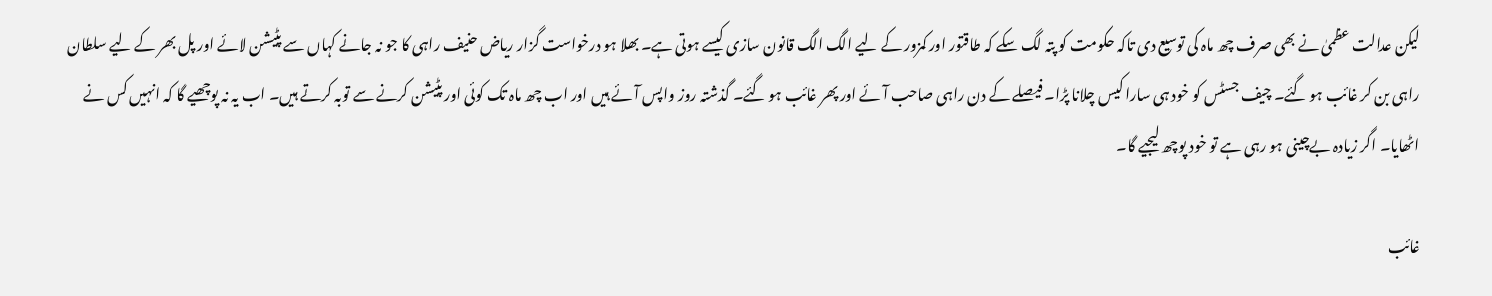لیکن عدالت عظمیٰ نے بھی صرف چھ ماہ کی توسیع دی تاکہ حکومت کو پتہ لگ سکے کہ طاقتور اور کمزور کے لیے الگ الگ قانون سازی کیسے ہوتی ہے۔ بھلا ہو درخواست گزار ریاض حنیف راہی کا جو نہ جانے کہاں سے پٹیشن لائے اور پل بھر کے لیے سلطان راہی بن کر غائب ہو گئے۔ چیف جسٹس کو خود ہی سارا کیس چلانا پڑا۔ فیصلے کے دن راہی صاحب آئے اور پھر غائب ہو گئے۔ گذشتہ روز واپس آئے ہیں اور اب چھ ماہ تک کوئی اور پٹیشن کرنے سے توبہ کرتے ہیں۔ اب یہ نہ پوچھیے گا کہ انہیں کس نے اٹھایا۔ اگر زیادہ بےچینی ہو رہی ہے تو خود پوچھ لیجیے گا۔

غائب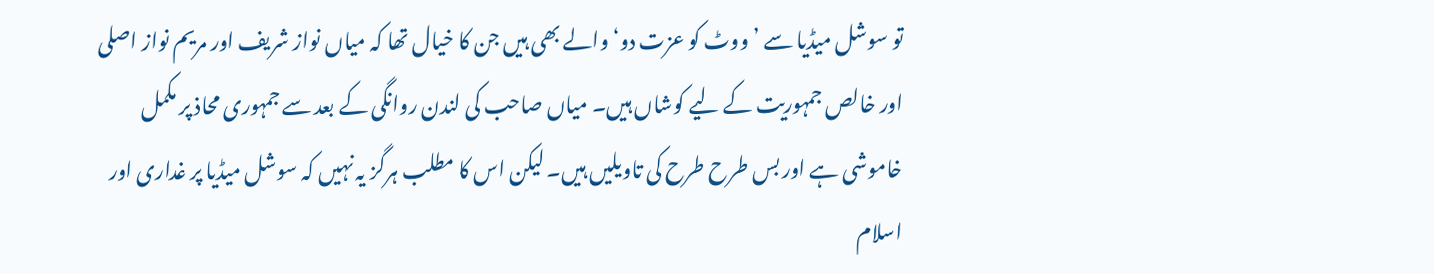تو سوشل میڈیا سے ’ووٹ کو عزت دو‘ والے بھی ہیں جن کا خیال تھا کہ میاں نواز شریف اور مریم نواز اصلی اور خالص جمہوریت کے لیے کوشاں ہیں۔ میاں صاحب کی لندن روانگی کے بعد سے جمہوری محاذ پر مکمل خاموشی ہے اور بس طرح طرح کی تاویلیں ہیں۔ لیکن اس کا مطلب ہرگز یہ نہیں کہ سوشل میڈیا پر غداری اور اسلام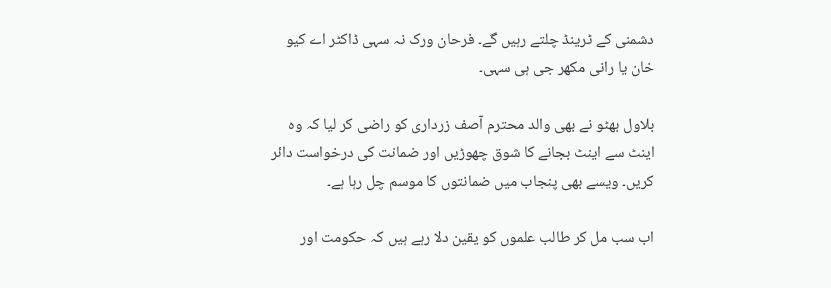دشمنی کے ٹرینڈ چلتے رہیں گے۔ فرحان ورک نہ سہی ڈاکٹر اے کیو خان یا رانی مکھر جی ہی سہی۔

بلاول بھٹو نے بھی والد محترم آصف زرداری کو راضی کر لیا کہ وہ اینٹ سے اینٹ بجانے کا شوق چھوڑیں اور ضمانت کی درخواست دائر کریں۔ ویسے بھی پنجاب میں ضمانتوں کا موسم چل رہا ہے۔

اب سب مل کر طالب علموں کو یقین دلا رہے ہیں کہ حکومت اور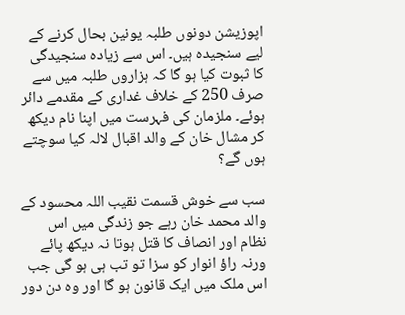اپوزیشن دونوں طلبہ یونین بحال کرنے کے لیے سنجیدہ ہیں۔ اس سے زیادہ سنجیدگی کا ثبوت کیا ہو گا کہ ہزاروں طلبہ میں سے صرف 250 کے خلاف غداری کے مقدمے دائر ہوئے۔ ملزمان کی فہرست میں اپنا نام دیکھ کر مشال خان کے والد اقبال لالہ کیا سوچتے ہوں گے؟

سب سے خوش قسمت نقیب اللہ محسود کے والد محمد خان رہے جو زندگی میں اس نظام اور انصاف کا قتل ہوتا نہ دیکھ پائے ورنہ راؤ انوار کو سزا تو تب ہی ہو گی جب اس ملک میں ایک قانون ہو گا اور وہ دن دور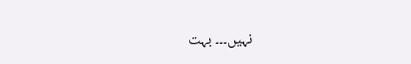نہیں۔۔۔ بہت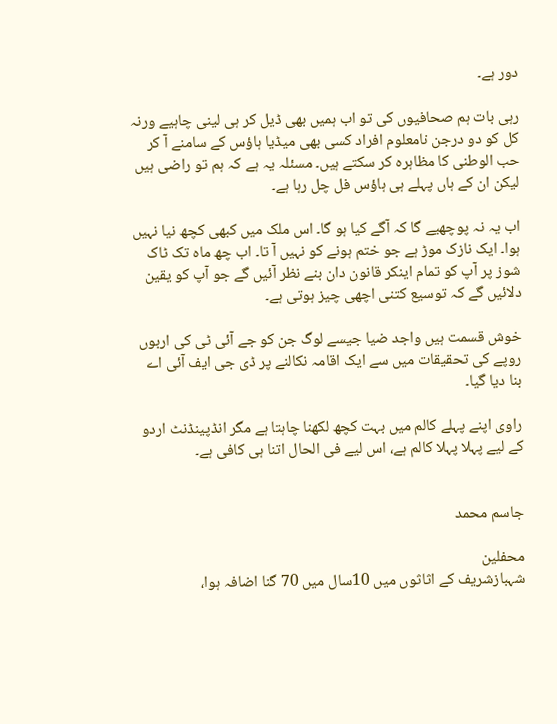دور ہے۔

رہی بات ہم صحافیوں کی تو اب ہمیں بھی ڈیل کر ہی لینی چاہیے ورنہ کل کو دو درجن نامعلوم افراد کسی بھی میڈیا ہاؤس کے سامنے آ کر حب الوطنی کا مظاہرہ کر سکتے ہیں۔ مسئلہ یہ ہے کہ ہم تو راضی ہیں لیکن ان کے ہاں پہلے ہی ہاؤس فل چل رہا ہے۔

اب یہ نہ پوچھیے گا کہ آگے کیا ہو گا۔ اس ملک میں کبھی کچھ نیا نہیں ہوا۔ ایک نازک موڑ ہے جو ختم ہونے کو نہیں آ تا۔ اب چھ ماہ تک ٹاک شوز پر آپ کو تمام اینکر قانون دان بنے نظر آئیں گے جو آپ کو یقین دلائیں گے کہ توسیع کتنی اچھی چیز ہوتی ہے۔

خوش قسمت ہیں واجد ضیا جیسے لوگ جن کو جے آئی ٹی کی اربوں روپے کی تحقیقات میں سے ایک اقامہ نکالنے پر ڈی جی ایف آئی اے بنا دیا گیا۔

راوی اپنے پہلے کالم میں بہت کچھ لکھنا چاہتا ہے مگر انڈپینڈنٹ اردو کے لیے پہلا پہلا کالم ہے، اس لیے فی الحال اتنا ہی کافی ہے۔


جاسم محمد

محفلین
شہبازشریف کے اثاثوں میں 10سال میں 70 گنا اضافہ ہوا،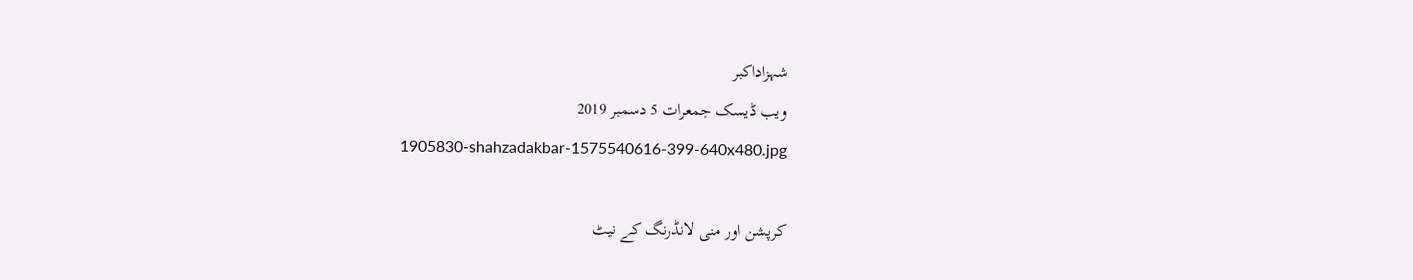شہزاداکبر
ویب ڈیسک جمعرات 5 دسمبر 2019
1905830-shahzadakbar-1575540616-399-640x480.jpg

کرپشن اور منی لانڈرنگ کے نیٹ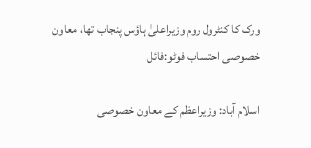ورک کا کنٹرول روم وزیراعلیٰ ہاؤس پنجاب تھا، معاون خصوصی احتساب فوٹو:فائل

اسلام آباد: وزیراعظم کے معاون خصوصی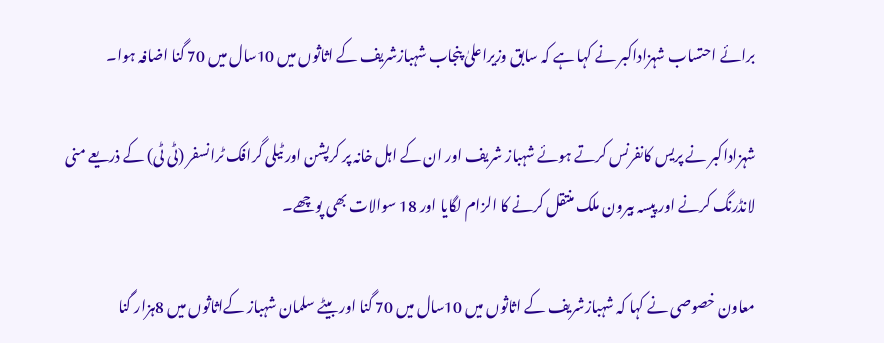برائے احتساب شہزاداکبر نے کہا ہے کہ سابق وزیراعلیٰ پنجاب شہبازشریف کے اثاثوں میں 10سال میں 70 گنا اضافہ ہوا۔

شہزاداکبر نے پریس کانفرنس کرتے ہوئے شہباز شریف اور ان کے اہل خانہ پر کرپشن اور ٹیلی گرافک ٹرانسفر (ٹی ٹی) کے ذریعے منی لانڈرنگ کرنے اور پیسہ بیرون ملک منتقل کرنے کا الزام لگایا اور 18 سوالات بھی پوچھے۔

معاون خصوصی نے کہا کہ شہبازشریف کے اثاثوں میں 10سال میں 70 گنا اور بیٹے سلمان شہباز کےاثاثوں میں 8ہزار گنا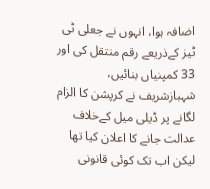اضافہ ہوا، انہوں نے جعلی ٹی ٹیز کےذریعے رقم منتقل کی اور 33 کمپنیاں بنائیں، شہبازشریف نے کرپشن کا الزام لگانے پر ڈیلی میل کےخلاف عدالت جانے کا اعلان کیا تھا لیکن اب تک کوئی قانونی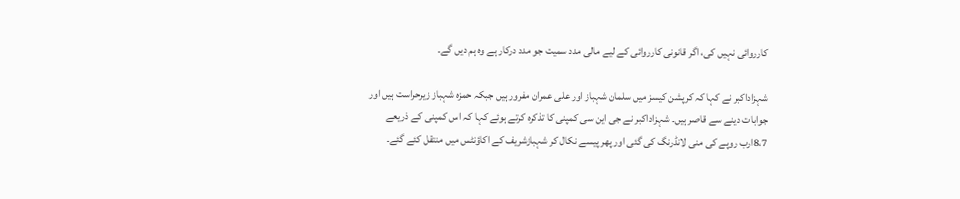کارروائی نہیں کی، اگر قانونی کارروائی کے لیے مالی مدد سمیت جو مدد درکار ہے وہ ہم دیں گے۔

شہزاداکبر نے کہا کہ کرپشن کیسز میں سلمان شہباز اور علی عمران مفرور ہیں جبکہ حمزہ شہباز زیرحراست ہیں اور جوابات دینے سے قاصر ہیں۔ شہزاداکبر نے جی این سی کمپنی کا تذکرہ کرتے ہوئے کہا کہ اس کمپنی کے ذریعے 8،7ارب روپے کی منی لانڈرنگ کی گئی اور پھر پیسے نکال کر شہبازشریف کے اکاؤنٹس میں منتقل کئے گئے۔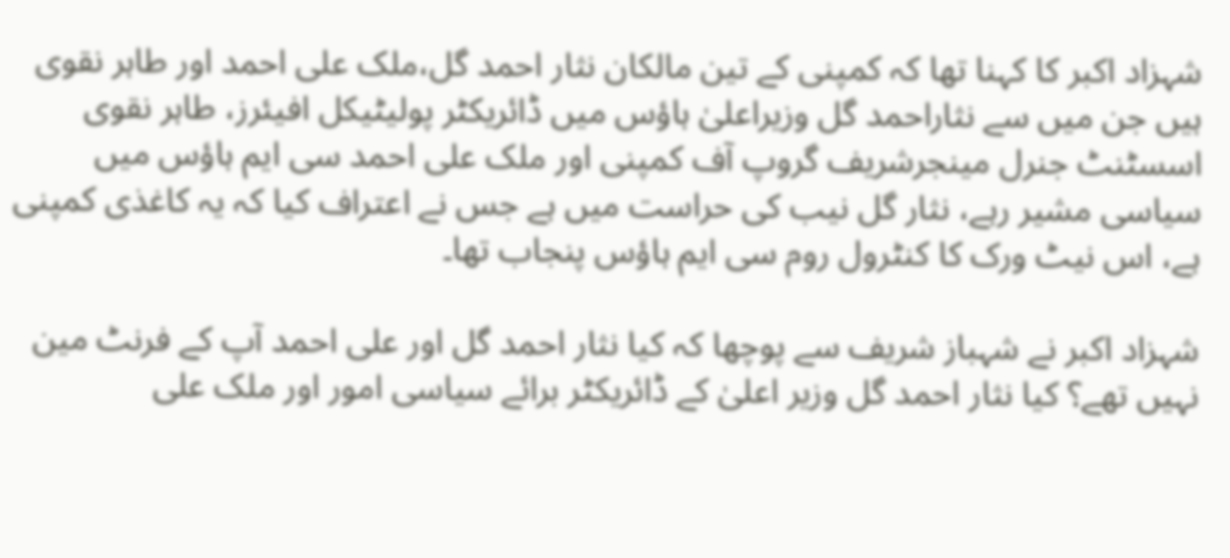شہزاد اکبر کا کہنا تھا کہ کمپنی کے تین مالکان نثار احمد گل،ملک علی احمد اور طاہر نقوی ہیں جن میں سے نثاراحمد گل وزیراعلیٰ ہاؤس میں ڈائریکٹر پولیٹیکل افیئرز، طاہر نقوی اسسٹنٹ جنرل مینجرشریف گروپ آف کمپنی اور ملک علی احمد سی ایم ہاؤس میں سیاسی مشیر رہے، نثار گل نیب کی حراست میں ہے جس نے اعتراف کیا کہ یہ کاغذی کمپنی ہے، اس نیٹ ورک کا کنٹرول روم سی ایم ہاؤس پنجاب تھا۔

شہزاد اکبر نے شہباز شریف سے پوچھا کہ کیا نثار احمد گل اور علی احمد آپ کے فرنٹ مین نہیں تھے؟ کیا نثار احمد گل وزیر اعلیٰ کے ڈائریکٹر برائے سیاسی امور اور ملک علی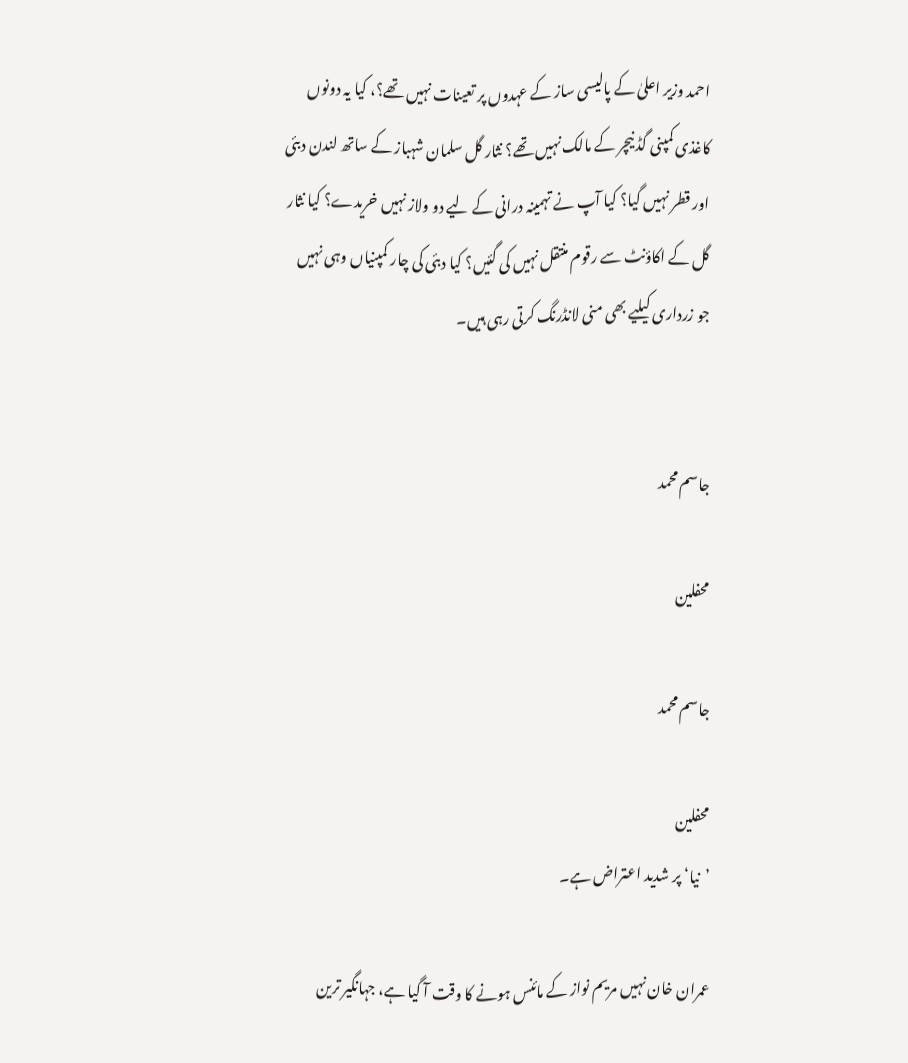احمد وزیر اعلیٰ کے پالیسی ساز کے عہدوں پر تعینات نہیں تھے؟، کیا یہ دونوں کاغذی کمپنی گڈ نیچر کے مالک نہیں تھے؟ نثار گل سلمان شہباز کے ساتھ لندن دبئی اور قطر نہیں گیا؟ کیا آپ نے تہمینہ درانی کے لیے دو ولاز نہیں خریدے؟ کیا نثار گل کے اکاؤنٹ سے رقوم منتقل نہیں کی گئیں؟ کیا دبئی کی چار کمپنیاں وہی نہیں جو زرداری کیلیے بھی منی لانڈرنگ کرتی رہی ہیں۔


جاسم محمد

محفلین

جاسم محمد

محفلین
’نیا‘ پر شدید اعتراض ہے۔

عمران خان نہیں مریم نواز کے مائنس ہونے کا وقت آ گیا ہے، جہانگیر ترین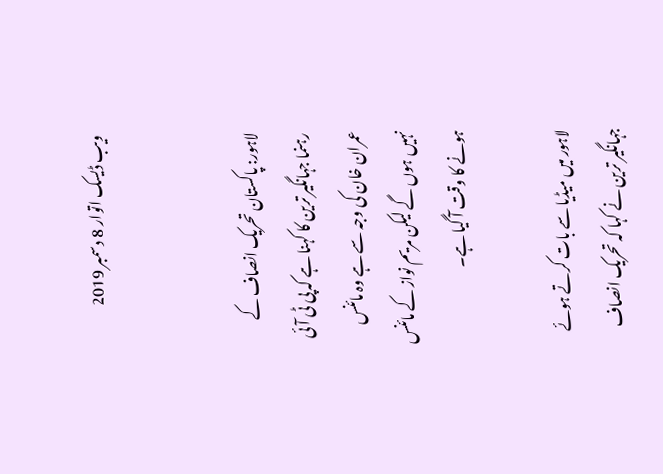ویب ڈیسک اتوار 8 دسمبر 2019


لاہور: پاکستان تحریک انصاف کے رہنما جہانگیر ترین کا کہنا ہے کہ پی ٹی آئی عمران خان کی وجہ سے ہے وہ مائنس نہیں ہوں گے لیکن مریم نواز کے مائنس ہونے کا وقت آ گیا ہے۔

لاہور میں میڈیا سے بات کرتے ہوئے جہانگیر ترین نے کہا کہ تحریک انصاف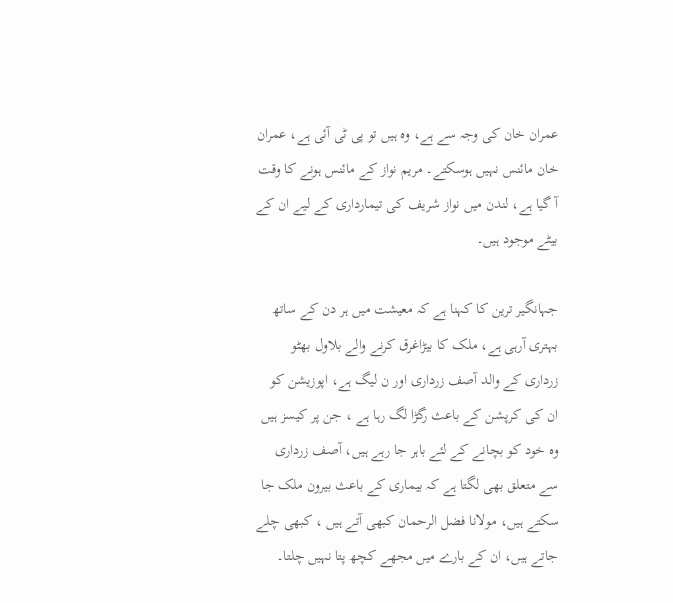عمران خان کی وجہ سے ہے، وہ ہیں تو پی ٹی آئی ہے، عمران خان مائنس نہیں ہوسکتے۔ مریم نواز کے مائنس ہونے کا وقت آ گیا ہے، لندن میں نواز شریف کی تیمارداری کے لیے ان کے بیٹے موجود ہیں۔

جہانگیر ترین کا کہنا ہے کہ معیشت میں ہر دن کے ساتھ بہتری آرہی ہے، ملک کا بیڑاغرق کرنے والے بلاول بھٹو زرداری کے والد آصف زرداری اور ن لیگ ہے، اپوزیشن کو ان کی کرپشن کے باعث رگڑا لگ رہا ہے ، جن پر کیسز ہیں وہ خود کو بچانے کے لئے باہر جا رہے ہیں، آصف زرداری سے متعلق بھی لگتا ہے کہ بیماری کے باعث بیرون ملک جا سکتے ہیں، مولانا فضل الرحمان کبھی آتے ہیں ، کبھی چلے جاتے ہیں، ان کے بارے میں مجھے کچھ پتا نہیں چلتا۔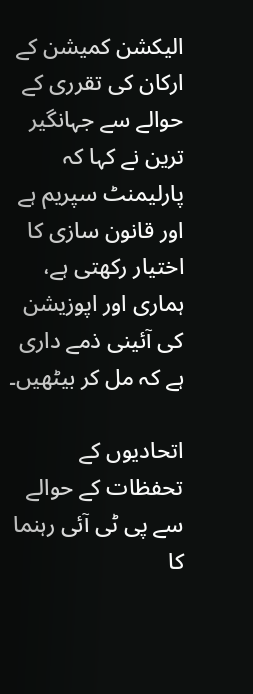الیکشن کمیشن کے ارکان کی تقرری کے حوالے سے جہانگیر ترین نے کہا کہ پارلیمنٹ سپریم ہے اور قانون سازی کا اختیار رکھتی ہے، ہماری اور اپوزیشن کی آئینی ذمے داری ہے کہ مل کر بیٹھیں۔

اتحادیوں کے تحفظات کے حوالے سے پی ٹی آئی رہنما کا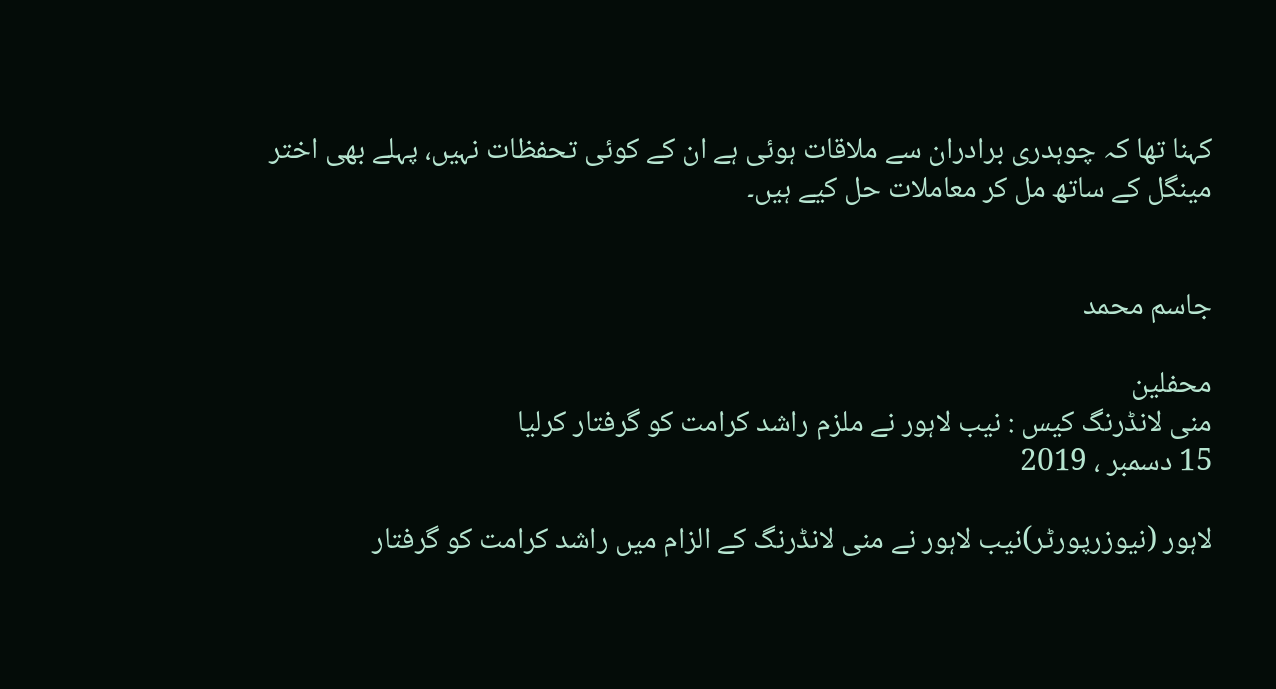کہنا تھا کہ چوہدری برادران سے ملاقات ہوئی ہے ان کے کوئی تحفظات نہیں، پہلے بھی اختر مینگل کے ساتھ مل کر معاملات حل کیے ہیں۔


جاسم محمد

محفلین
منی لانڈرنگ کیس : نیب لاہور نے ملزم راشد کرامت کو گرفتار کرلیا
15 دسمبر ، 2019

لاہور (نیوزرپورٹر)نیب لاہور نے منی لانڈرنگ کے الزام میں راشد کرامت کو گرفتار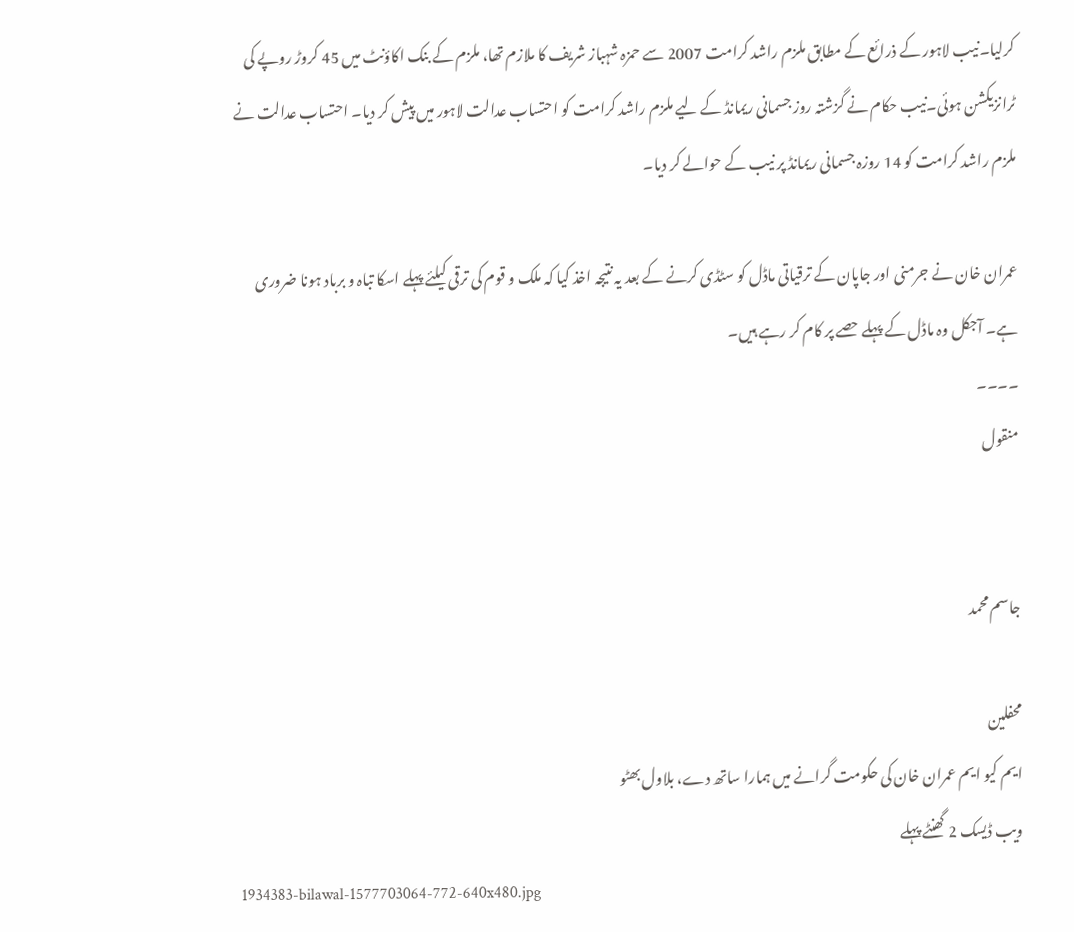کرلیا۔نیب لاہور کے ذرائع کے مطابق ملزم راشد کرامت 2007 سے حمزہ شہباز شریف کا ملازم تھا، ملزم کے بنک اکاؤنٹ میں 45 کروڑ روپے کی ٹرانزیکشن ہوئی۔نیب حکام نے گزشتہ روز جسمانی ریمانڈ کے لیے ملزم راشد کرامت کو احتساب عدالت لاہور میں پیش کر دیا۔ احتساب عدالت نے ملزم راشد کرامت کو 14 روزہ جسمانی ریمانڈ پر نیب کے حوالے کر دیا۔

عمران خان نے جرمنی اور جاپان کے ترقیاتی ماڈل کو سٹڈی کرنے کے بعد یہ نتیجہ اخذ کیا کہ ملک و قوم کی ترقی کیلئے پہلے اسکا تباہ و برباد ہونا ضروری ہے۔ آجکل وہ ماڈل کے پہلے حصے پر کام کر رہے ہیں۔
۔۔۔۔
منقول


جاسم محمد

محفلین
ایم کیو ایم عمران خان کی حکومت گرانے میں ہمارا ساتھ دے، بلاول بھٹو
ویب ڈیسک 2 گھنٹے پہلے
1934383-bilawal-1577703064-772-640x480.jpg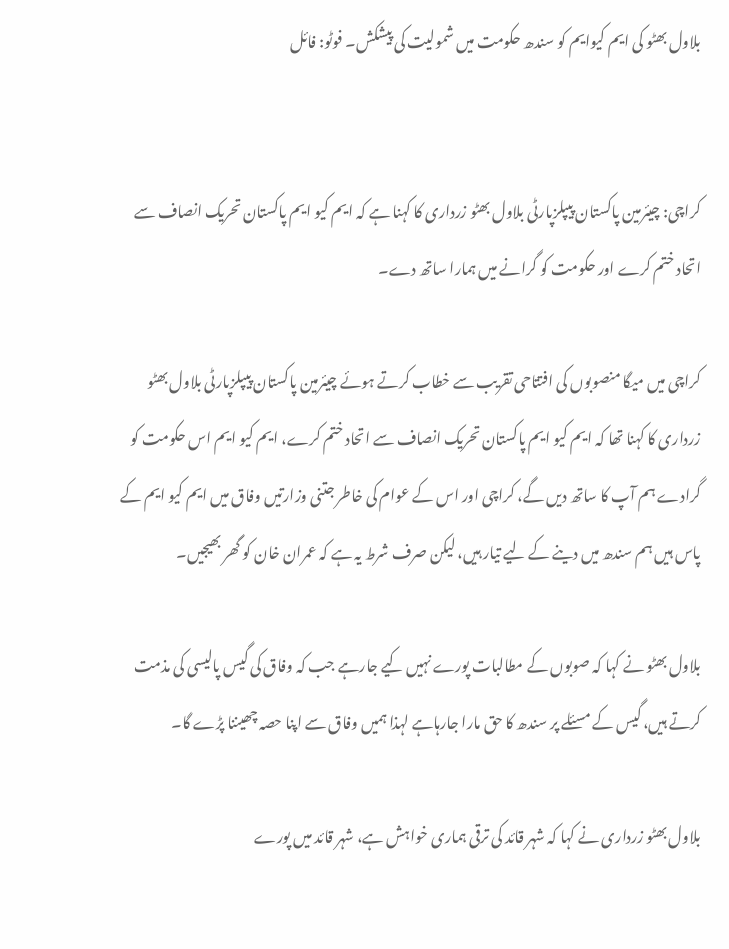بلاول بھٹو کی ایم کیوایم کو سندھ حکومت میں شمولیت کی پیشکش۔ فوٹو: فائل


کراچی: چیئرمین پاکستان پیپلزپارٹی بلاول بھٹو زرداری کا کہنا ہے کہ ایم کیو ایم پاکستان تحریک انصاف سے اتحاد ختم کرے اور حکومت کو گرانے میں ہمارا ساتھ دے۔

کراچی میں میگا منصوبوں کی افتتاحی تقریب سے خطاب کرتے ہوئے چیئرمین پاکستان پیپلزپارٹی بلاول بھٹو زرداری کا کہنا تھا کہ ایم کیو ایم پاکستان تحریک انصاف سے اتحاد ختم کرے، ایم کیو ایم اس حکومت کو گرادے ہم آپ کا ساتھ دیں گے، کراچی اور اس کے عوام کی خاطر جتنی وزارتیں وفاق میں ایم کیو ایم کے پاس ہیں ہم سندھ میں دینے کے لیے تیار ہیں، لیکن صرف شرط یہ ہے کہ عمران خان کو گھر بھیجیں۔

بلاول بھٹو نے کہا کہ صوبوں کے مطالبات پورے نہیں کیے جارہے جب کہ وفاق کی گیس پالیسی کی مذمت کرتے ہیں، گیس کے مسئلے پر سندھ کا حق مارا جارہاہے لہذا ہمیں وفاق سے اپنا حصہ چھیننا پڑے گا۔

بلاول بھٹو زرداری نے کہا کہ شہر قائد کی ترقی ہماری خواہش ہے، شہر قائد میں پورے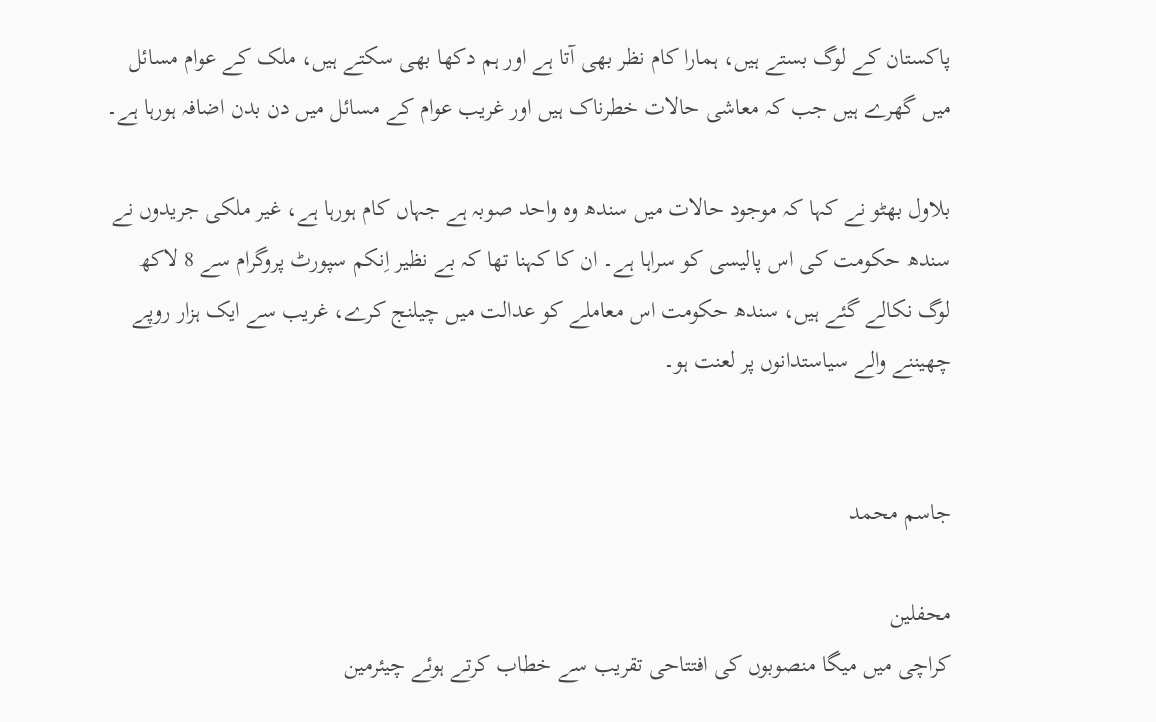پاکستان کے لوگ بستے ہیں، ہمارا کام نظر بھی آتا ہے اور ہم دکھا بھی سکتے ہیں، ملک کے عوام مسائل میں گھرے ہیں جب کہ معاشی حالات خطرناک ہیں اور غریب عوام کے مسائل میں دن بدن اضافہ ہورہا ہے۔

بلاول بھٹو نے کہا کہ موجود حالات میں سندھ وہ واحد صوبہ ہے جہاں کام ہورہا ہے، غیر ملکی جریدوں نے سندھ حکومت کی اس پالیسی کو سراہا ہے۔ ان کا کہنا تھا کہ بے نظیر اِنکم سپورٹ پروگرام سے 8 لاکھ لوگ نکالے گئے ہیں، سندھ حکومت اس معاملے کو عدالت میں چیلنج کرے، غریب سے ایک ہزار روپے چھیننے والے سیاستدانوں پر لعنت ہو۔


جاسم محمد

محفلین
کراچی میں میگا منصوبوں کی افتتاحی تقریب سے خطاب کرتے ہوئے چیئرمین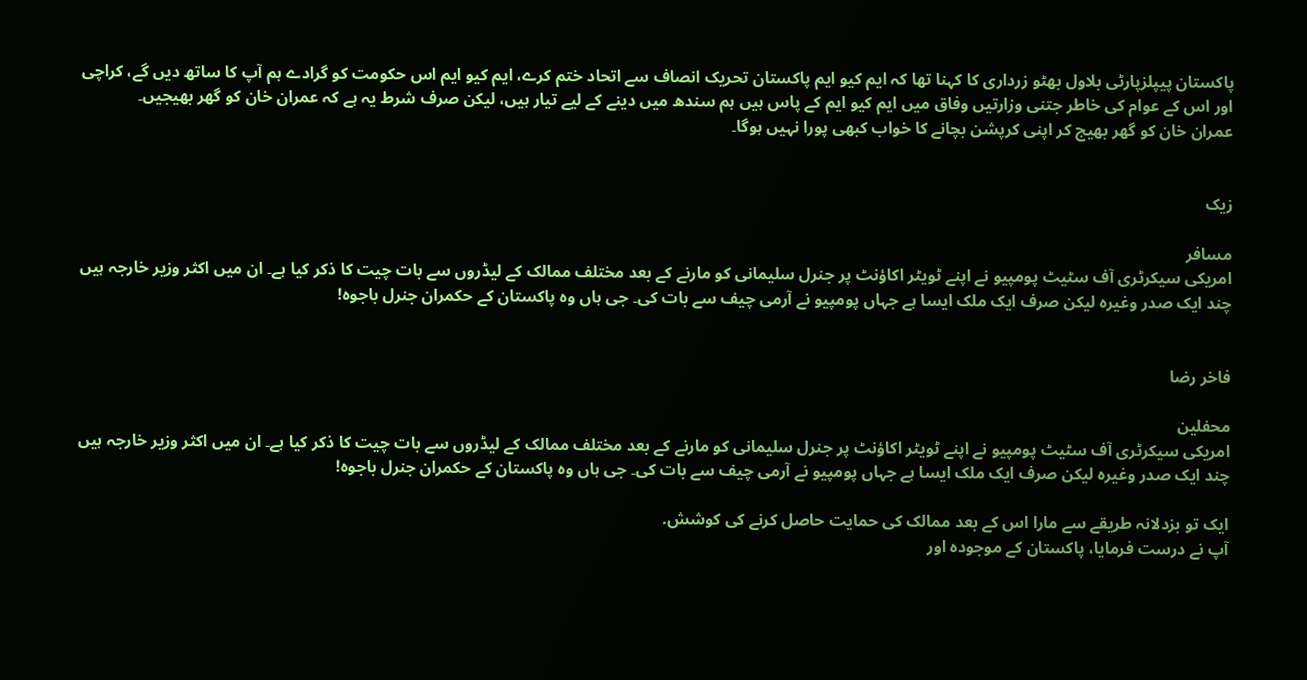پاکستان پیپلزپارٹی بلاول بھٹو زرداری کا کہنا تھا کہ ایم کیو ایم پاکستان تحریک انصاف سے اتحاد ختم کرے، ایم کیو ایم اس حکومت کو گرادے ہم آپ کا ساتھ دیں گے، کراچی اور اس کے عوام کی خاطر جتنی وزارتیں وفاق میں ایم کیو ایم کے پاس ہیں ہم سندھ میں دینے کے لیے تیار ہیں، لیکن صرف شرط یہ ہے کہ عمران خان کو گھر بھیجیں۔
عمران خان کو گھر بھیج کر اپنی کرپشن بچانے کا خواب کبھی پورا نہیں ہوگا۔


زیک

مسافر
امریکی سیکرٹری آف سٹیٹ پومپیو نے اپنے ٹویٹر اکاؤنٹ پر جنرل سلیمانی کو مارنے کے بعد مختلف ممالک کے لیڈروں سے بات چیت کا ذکر کیا ہے۔ ان میں اکثر وزیر خارجہ ہیں چند ایک صدر وغیرہ لیکن صرف ایک ملک ایسا ہے جہاں پومپیو نے آرمی چیف سے بات کی۔ جی ہاں وہ پاکستان کے حکمران جنرل باجوہ!


فاخر رضا

محفلین
امریکی سیکرٹری آف سٹیٹ پومپیو نے اپنے ٹویٹر اکاؤنٹ پر جنرل سلیمانی کو مارنے کے بعد مختلف ممالک کے لیڈروں سے بات چیت کا ذکر کیا ہے۔ ان میں اکثر وزیر خارجہ ہیں چند ایک صدر وغیرہ لیکن صرف ایک ملک ایسا ہے جہاں پومپیو نے آرمی چیف سے بات کی۔ جی ہاں وہ پاکستان کے حکمران جنرل باجوہ!

ایک تو بزدلانہ طریقے سے مارا اس کے بعد ممالک کی حمایت حاصل کرنے کی کوشش.
آپ نے درست فرمایا، پاکستان کے موجودہ اور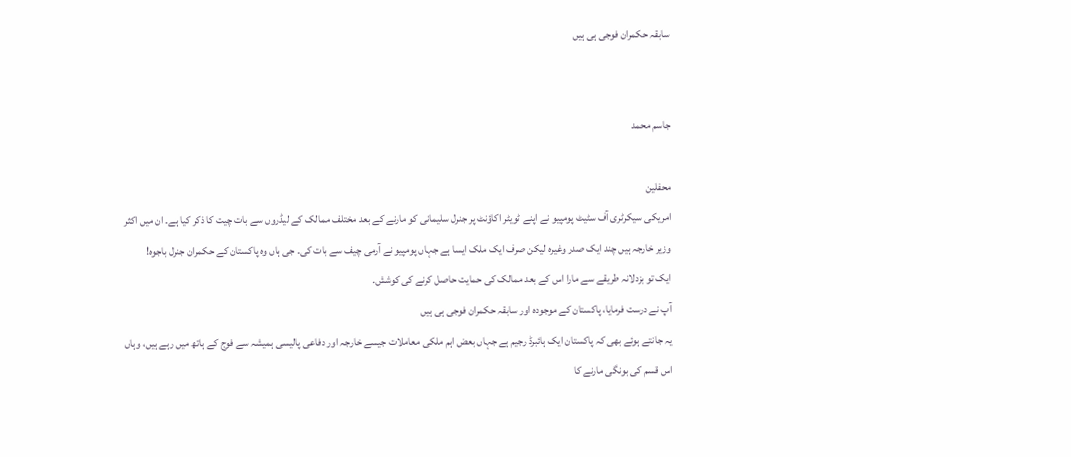سابقہ حکمران فوجی ہی ہیں


جاسم محمد

محفلین
امریکی سیکرٹری آف سٹیٹ پومپیو نے اپنے ٹویٹر اکاؤنٹ پر جنرل سلیمانی کو مارنے کے بعد مختلف ممالک کے لیڈروں سے بات چیت کا ذکر کیا ہے۔ ان میں اکثر وزیر خارجہ ہیں چند ایک صدر وغیرہ لیکن صرف ایک ملک ایسا ہے جہاں پومپیو نے آرمی چیف سے بات کی۔ جی ہاں وہ پاکستان کے حکمران جنرل باجوہ!
ایک تو بزدلانہ طریقے سے مارا اس کے بعد ممالک کی حمایت حاصل کرنے کی کوشش.
آپ نے درست فرمایا، پاکستان کے موجودہ اور سابقہ حکمران فوجی ہی ہیں
یہ جانتے ہوئے بھی کہ پاکستان ایک ہائبرڈ رجیم ہے جہاں بعض اہم ملکی معاملات جیسے خارجہ اور دفاعی پالیسی ہمیشہ سے فوج کے ہاتھ میں رہے ہیں، وہاں اس قسم کی بونگی مارنے کا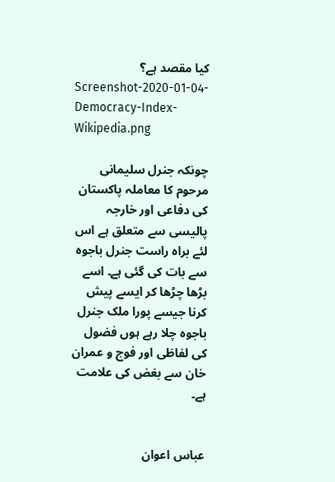کیا مقصد ہے؟
Screenshot-2020-01-04-Democracy-Index-Wikipedia.png

چونکہ جنرل سلیمانی مرحوم کا معاملہ پاکستان کی دفاعی اور خارجہ پالیسی سے متعلق ہے اس لئے براہ راست جنرل باجوہ سے بات کی گئی ہے۔ اسے بڑھا چڑھا کر ایسے پیش کرنا جیسے پورا ملک جنرل باجوہ چلا رہے ہوں فضول کی لفاظی اور فوج و عمران خان سے بغض کی علامت ہے۔


عباس اعوان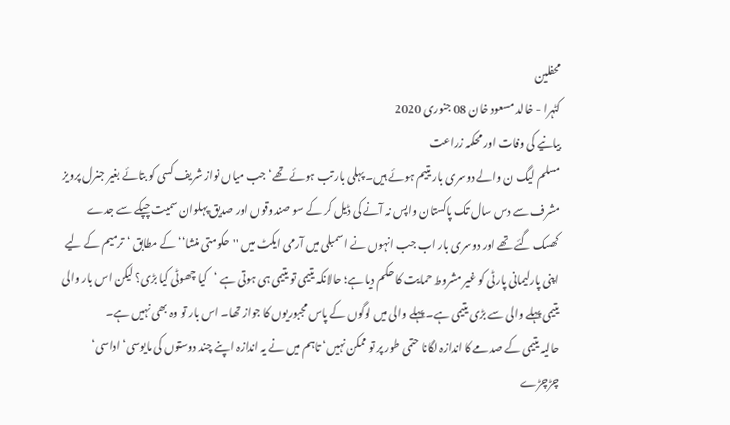محفلین
کٹہرا - خالد مسعود خان 08 جنوری 2020
بیانیے کی وفات اور محکمہ زراعت
مسلم لیگ ن والے دوسری بار یتیم ہوئے ہیں۔ پہلی بار تب ہوئے تھے‘ جب میاں نواز شریف کسی کو بتائے بغیر جنرل پرویز مشرف سے دس سال تک پاکستان واپس نہ آنے کی ڈیل کر کے سو صندوقوں اور صدیق پہلوان سمیت چپکے سے جدے کھسک گئے تھے اور دوسری بار اب جب انہوں نے اسمبلی میں آرمی ایکٹ میں ''حکومتی منشا‘‘ کے مطابق ‘ترمیم کے لیے اپنی پارلیمانی پارٹی کو غیر مشروط حمایت کا حکم دیا ہے؛ حالانکہ یتیمی تو یتیمی ہی ہوتی ہے ‘کیا چھوٹی کیا بڑی؟ لیکن اس بار والی یتیمی پہلے والی سے بڑی یتیمی ہے۔ پہلے والی میں لوگوں کے پاس مجبوریوں کا جواز تھا۔ اس بار تو وہ بھی نہیں ہے۔
حالیہ یتیمی کے صدمے کا اندازہ لگانا حتمی طور پر تو ممکن نہیں‘ تاہم میں نے یہ اندازہ اپنے چند دوستوں کی مایوسی‘ اداسی‘ چڑچڑے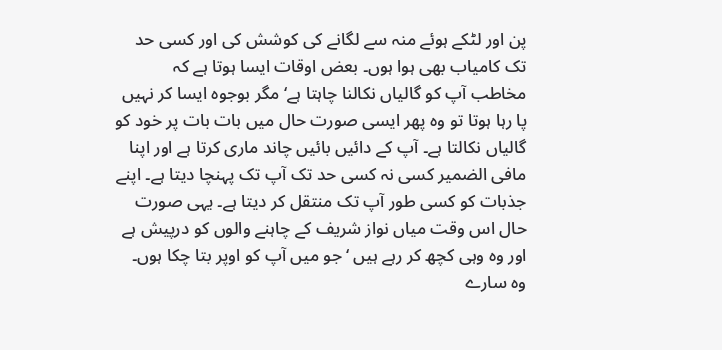پن اور لٹکے ہوئے منہ سے لگانے کی کوشش کی اور کسی حد تک کامیاب بھی ہوا ہوں۔ بعض اوقات ایسا ہوتا ہے کہ مخاطب آپ کو گالیاں نکالنا چاہتا ہے‘ مگر بوجوہ ایسا کر نہیں پا رہا ہوتا تو وہ پھر ایسی صورت حال میں بات بات پر خود کو گالیاں نکالتا ہے۔ آپ کے دائیں بائیں چاند ماری کرتا ہے اور اپنا مافی الضمیر کسی نہ کسی حد تک آپ تک پہنچا دیتا ہے۔ اپنے جذبات کو کسی طور آپ تک منتقل کر دیتا ہے۔ یہی صورت حال اس وقت میاں نواز شریف کے چاہنے والوں کو درپیش ہے اور وہ وہی کچھ کر رہے ہیں ‘جو میں آپ کو اوپر بتا چکا ہوں۔ وہ سارے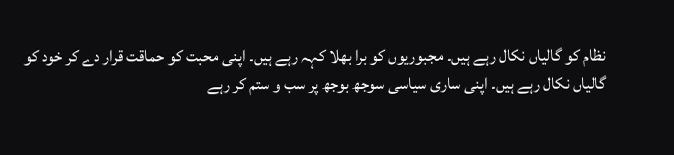نظام کو گالیاں نکال رہے ہیں۔ مجبوریوں کو برا بھلا کہہ رہے ہیں۔ اپنی محبت کو حماقت قرار دے کر خود کو گالیاں نکال رہے ہیں۔ اپنی ساری سیاسی سوجھ بوجھ پر سب و ستم کر رہے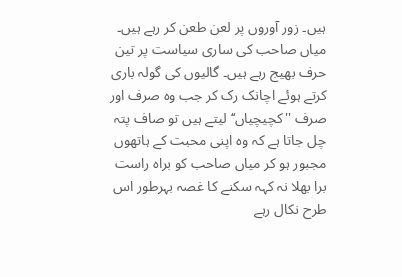ہیں۔ زور آوروں پر لعن طعن کر رہے ہیں۔ میاں صاحب کی ساری سیاست پر تین حرف بھیج رہے ہیں۔ گالیوں کی گولہ باری کرتے ہوئے اچانک رک کر جب وہ صرف اور صرف ''کچیچیاں‘‘ لیتے ہیں تو صاف پتہ چل جاتا ہے کہ وہ اپنی محبت کے ہاتھوں مجبور ہو کر میاں صاحب کو براہ راست برا بھلا نہ کہہ سکنے کا غصہ بہرطور اس طرح نکال رہے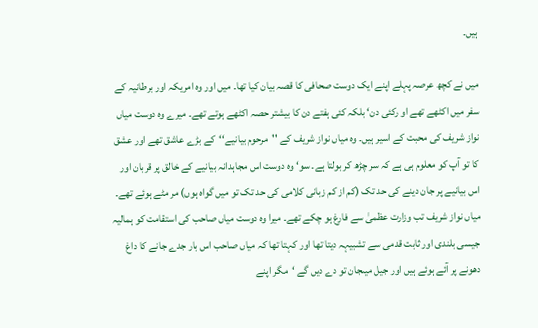ہیں۔

میں نے کچھ عرصہ پہلے اپنے ایک دوست صحافی کا قصہ بیان کیا تھا۔ میں اور وہ امریکہ اور برطانیہ کے سفر میں اکٹھے تھے او رکئی دن‘ بلکہ کئی ہفتے دن کا بیشتر حصہ اکٹھے ہوتے تھے۔ میرے وہ دوست میاں نواز شریف کی محبت کے اسیر ہیں۔ وہ میاں نواز شریف کے ''مرحوم بیانیے‘‘کے بڑے عاشق تھے اور عشق کا تو آپ کو معلوم ہی ہے کہ سر چڑھ کر بولتا ہے۔ سو‘ وہ دوست اس مجاہدانہ بیانیے کے خالق پر قربان اور اس بیانیے پر جان دینے کی حد تک (کم از کم زبانی کلامی کی حد تک تو میں گواہ ہوں) مر مٹے ہوئے تھے۔ میاں نواز شریف تب وزارت عظمیٰ سے فارغ ہو چکے تھے۔ میرا وہ دوست میاں صاحب کی استقامت کو ہمالیہ جیسی بلندی اور ثابت قدمی سے تشبیہہ دیتا تھا اور کہتا تھا کہ میاں صاحب اس بار جدے جانے کا داغ دھونے پر آئے ہوئے ہیں اور جیل میںجان تو دے دیں گے ‘مگر اپنے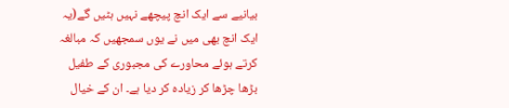بیانیے سے ایک انچ پیچھے نہیں ہٹیں گے(یہ ایک انچ بھی میں نے یوں سمجھیں کہ مبالغہ کرتے ہوئے محاورے کی مجبوری کے طفیل بڑھا چڑھا کر زیادہ کر دیا ہے۔ ان کے خیال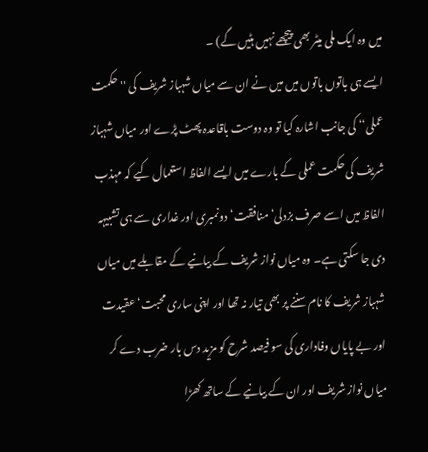میں وہ ایک ملی میٹر بھی پیچھے نہیں ہٹیں گے) ۔
ایسے ہی باتوں باتوں میں میں نے ان سے میاں شہباز شریف کی ''حکمت عملی‘‘ کی جانب اشارہ کیا تو وہ دوست باقاعدہ پھٹ پڑے اور میاں شہباز شریف کی حکمت عملی کے بارے میں ایسے الفاظ استعمال کیے کہ مہذب الفاظ میں اسے صرف بزدلی‘ منافقت‘ دونمبری اور غداری سے ہی تشبیہہ دی جا سکتی ہے۔ وہ میاں نواز شریف کے بیانیے کے مقابلے میں میاں شہباز شریف کا نام سننے پر بھی تیار نہ تھا اور اپنی ساری محبت‘ عقیدت اور بے پایاں وفاداری کی سو فیصد شرح کو مزید دس بار ضرب دے کر میاں نواز شریف اور ان کے بیانیے کے ساتھ کھڑا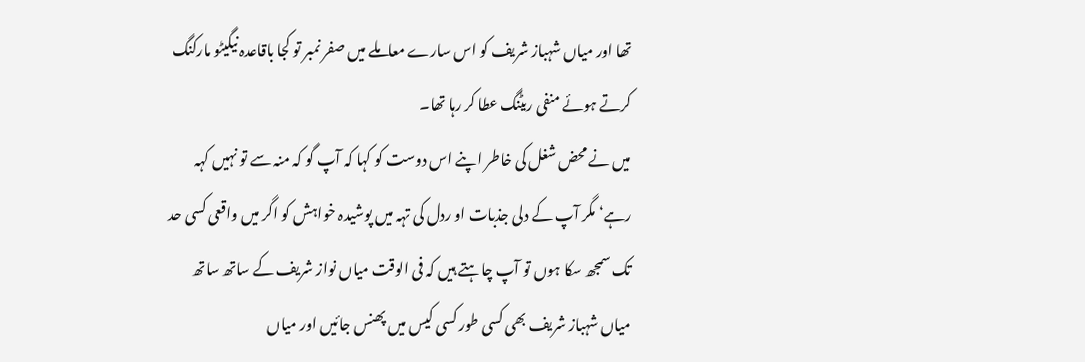تھا اور میاں شہباز شریف کو اس سارے معاملے میں صفر نمبر تو کجا باقاعدہ نیگیٹو مارکنگ کرتے ہوئے منفی ریٹنگ عطا کر رہا تھا۔
میں نے محض شغل کی خاطر اپنے اس دوست کو کہا کہ آپ گو کہ منہ سے تو نہیں کہہ رہے‘ مگر آپ کے دلی جذبات او ردل کی تہہ میں پوشیدہ خواہش کو اگر میں واقعی کسی حد تک سمجھ سکا ہوں تو آپ چاہتے ہیں کہ فی الوقت میاں نواز شریف کے ساتھ ساتھ میاں شہباز شریف بھی کسی طور کسی کیس میں پھنس جائیں اور میاں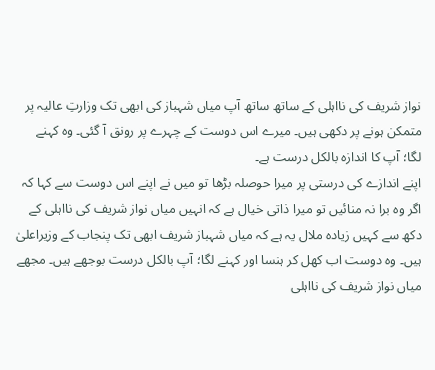نواز شریف کی نااہلی کے ساتھ ساتھ آپ میاں شہباز کی ابھی تک وزارتِ عالیہ پر متمکن ہونے پر دکھی ہیں۔ میرے اس دوست کے چہرے پر رونق آ گئی۔ وہ کہنے لگا؛ آپ کا اندازہ بالکل درست ہے۔
اپنے اندازے کی درستی پر میرا حوصلہ بڑھا تو میں نے اپنے اس دوست سے کہا کہ اگر وہ برا نہ منائیں تو میرا ذاتی خیال ہے کہ انہیں میاں نواز شریف کی نااہلی کے دکھ سے کہیں زیادہ ملال یہ ہے کہ میاں شہباز شریف ابھی تک پنجاب کے وزیراعلیٰ ہیں۔ وہ دوست اب کھل کر ہنسا اور کہنے لگا؛ آپ بالکل درست بوجھے ہیں۔ مجھے میاں نواز شریف کی نااہلی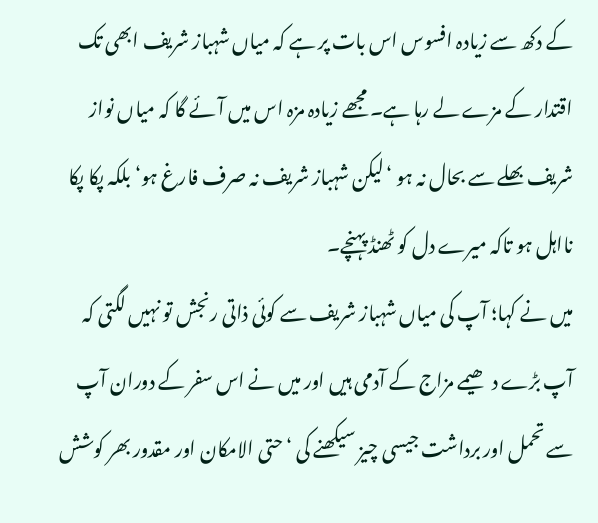کے دکھ سے زیادہ افسوس اس بات پر ہے کہ میاں شہباز شریف ابھی تک اقتدار کے مزے لے رہا ہے۔ مجھے زیادہ مزہ اس میں آئے گا کہ میاں نواز شریف بھلے سے بحال نہ ہو ‘لیکن شہباز شریف نہ صرف فارغ ہو‘ بلکہ پکا پکا نااہل ہو تاکہ میرے دل کو ٹھنڈ پہنچے۔
میں نے کہا؛ آپ کی میاں شہباز شریف سے کوئی ذاتی رنجش تو نہیں لگتی کہ آپ بڑے دھیمے مزاج کے آدمی ہیں اور میں نے اس سفر کے دوران آپ سے تحمل اور برداشت جیسی چیز سیکھنے کی ‘حتی الامکان اور مقدور بھر کوشش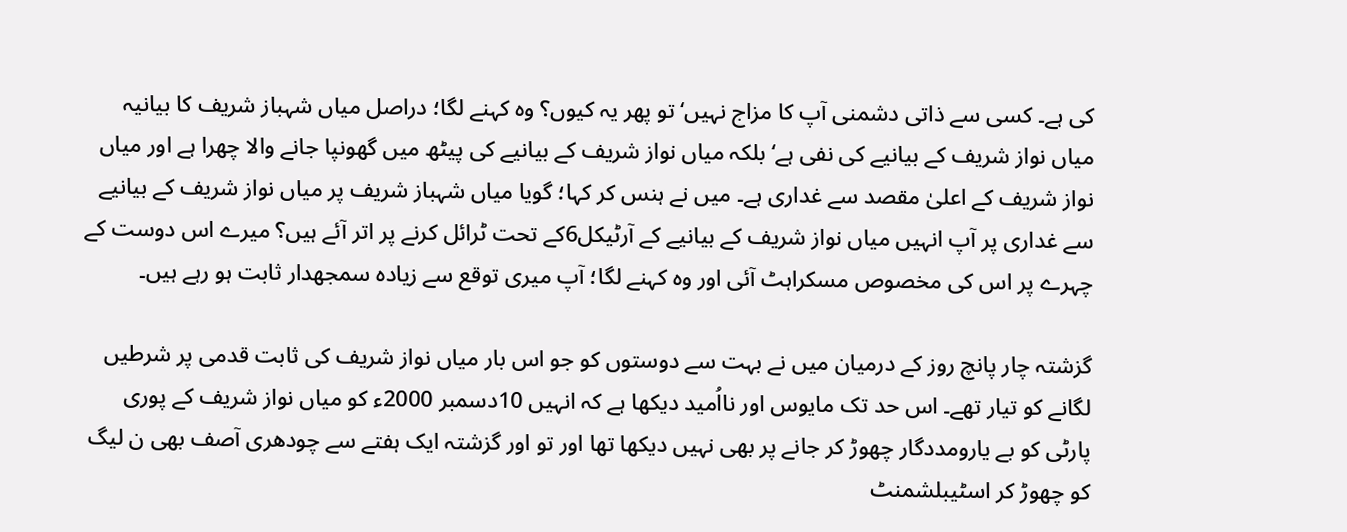کی ہے۔ کسی سے ذاتی دشمنی آپ کا مزاج نہیں‘ تو پھر یہ کیوں؟ وہ کہنے لگا؛ دراصل میاں شہباز شریف کا بیانیہ میاں نواز شریف کے بیانیے کی نفی ہے‘ بلکہ میاں نواز شریف کے بیانیے کی پیٹھ میں گھونپا جانے والا چھرا ہے اور میاں نواز شریف کے اعلیٰ مقصد سے غداری ہے۔ میں نے ہنس کر کہا؛ گویا میاں شہباز شریف پر میاں نواز شریف کے بیانیے سے غداری پر آپ انہیں میاں نواز شریف کے بیانیے کے آرٹیکل6کے تحت ٹرائل کرنے پر اتر آئے ہیں؟ میرے اس دوست کے چہرے پر اس کی مخصوص مسکراہٹ آئی اور وہ کہنے لگا؛ آپ میری توقع سے زیادہ سمجھدار ثابت ہو رہے ہیں۔

گزشتہ چار پانچ روز کے درمیان میں نے بہت سے دوستوں کو جو اس بار میاں نواز شریف کی ثابت قدمی پر شرطیں لگانے کو تیار تھے۔ اس حد تک مایوس اور نااُمید دیکھا ہے کہ انہیں 10دسمبر 2000ء کو میاں نواز شریف کے پوری پارٹی کو بے یارومددگار چھوڑ کر جانے پر بھی نہیں دیکھا تھا اور تو اور گزشتہ ایک ہفتے سے چودھری آصف بھی ن لیگ کو چھوڑ کر اسٹیبلشمنٹ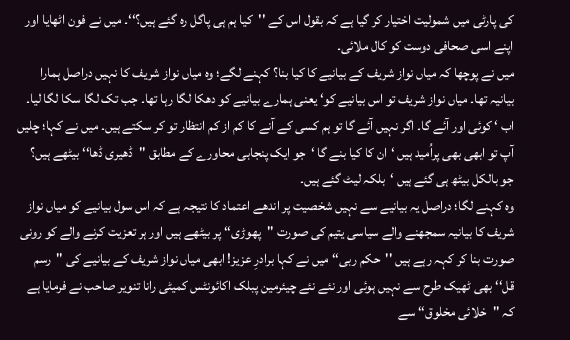کی پارٹی میں شمولیت اختیار کر گیا ہے کہ بقول اس کے ''کیا ہم ہی پاگل رہ گئے ہیں؟‘‘۔ میں نے فون اٹھایا اور اپنے اسی صحافی دوست کو کال ملائی۔
میں نے پوچھا کہ میاں نواز شریف کے بیانیے کا کیا بنا؟ کہنے لگے؛ وہ میاں نواز شریف کا نہیں دراصل ہمارا بیانیہ تھا۔ میاں نواز شریف تو اس بیانیے کو‘ یعنی ہمارے بیانیے کو دھکا لگا رہا تھا۔ جب تک لگا سکا لگا لیا۔ اب ‘ کوئی اور آئے گا۔ اگر نہیں آئے گا تو ہم کسی کے آنے کا کم از کم انتظار تو کر سکتے ہیں۔ میں نے کہا؛ چلیں آپ تو ابھی بھی پراُمید ہیں ‘ان کا کیا بنے گا ‘جو ایک پنجابی محاورے کے مطابق ''ڈھیری ڈھا‘‘ بیٹھے ہیں؟ جو بالکل بیٹھ ہی گئے ہیں ‘بلکہ لیٹ گئے ہیں۔
وہ کہنے لگا؛ دراصل یہ بیانیے سے نہیں شخصیت پر اندھے اعتماد کا نتیجہ ہے کہ اس سول بیانیے کو میاں نواز شریف کا بیانیہ سمجھنے والے سیاسی یتیم کی صورت ''پھوڑی‘‘ پر بیٹھے ہیں اور ہر تعزیت کرنے والے کو رونی صورت بنا کر کہہ رہے ہیں ''حکم ربی‘‘ میں نے کہا برادرِ عزیز! ابھی میاں نواز شریف کے بیانیے کی ''رسم قل‘‘ بھی ٹھیک طرح سے نہیں ہوئی اور نئے نئے چیئرمین پبلک اکائونٹس کمیٹی رانا تنویر صاحب نے فرمایا ہے کہ ''خلائی مخلوق‘‘ سے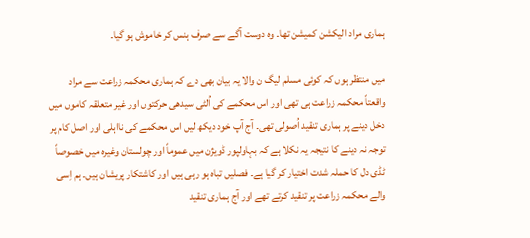ہماری مراد الیکشن کمیشن تھا۔ وہ دوست آگے سے صرف ہنس کر خاموش ہو گیا۔

میں منتظر ہوں کہ کوئی مسلم لیگ ن والا یہ بیان بھی دے کہ ہماری محکمہ زراعت سے مراد واقعتاً محکمہ زراعت ہی تھی اور اس محکمے کی اُلٹی سیدھی حرکتوں اور غیر متعلقہ کاموں میں دخل دینے پر ہماری تنقید اُصولی تھی۔ آج آپ خود دیکھ لیں اس محکمے کی نااہلی اور اصل کام پر توجہ نہ دینے کا نتیجہ یہ نکلا ہے کہ بہاولپور ڈویژن میں عموماً اور چولستان وغیرہ میں خصوصاً ٹڈی دل کا حملہ شدت اختیار کر گیا ہے۔ فصلیں تباہ ہو رہی ہیں اور کاشتکار پریشان ہیں۔ ہم اِسی والے محکمہ زراعت پر تنقید کرتے تھے اور آج ہماری تنقید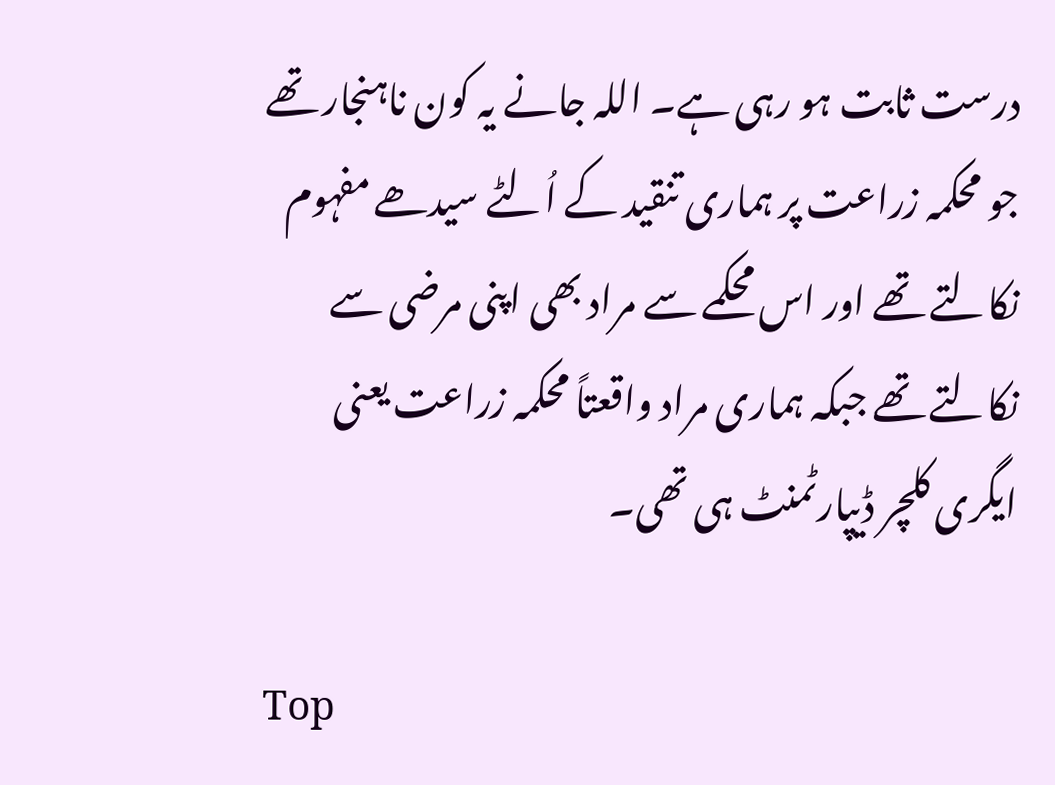درست ثابت ہو رہی ہے۔ اللہ جانے یہ کون ناہنجار تھے جو محکمہ زراعت پر ہماری تنقید کے اُلٹے سیدھے مفہوم نکالتے تھے اور اس محکمے سے مراد بھی اپنی مرضی سے نکالتے تھے جبکہ ہماری مراد واقعتاً محکمہ زراعت یعنی ایگری کلچر ڈیپارٹمنٹ ہی تھی۔

Top